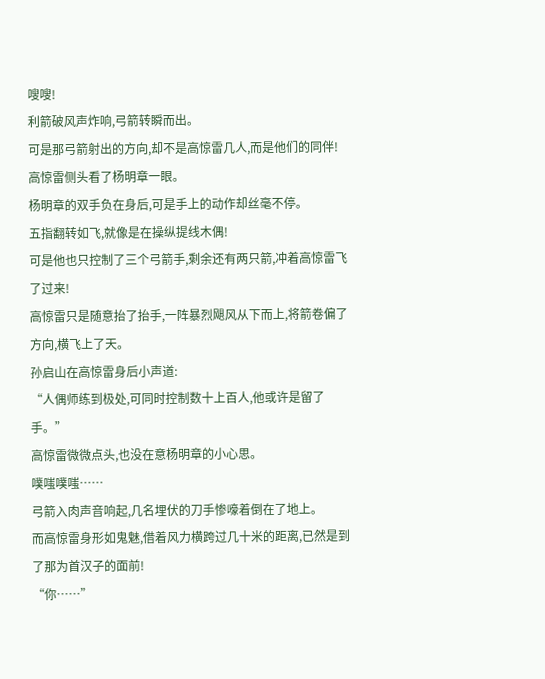嗖嗖!
利箭破风声炸响,弓箭转瞬而出。
可是那弓箭射出的方向,却不是高惊雷几人,而是他们的同伴!
高惊雷侧头看了杨明章一眼。
杨明章的双手负在身后,可是手上的动作却丝毫不停。
五指翻转如飞,就像是在操纵提线木偶!
可是他也只控制了三个弓箭手,剩余还有两只箭,冲着高惊雷飞了过来!
高惊雷只是随意抬了抬手,一阵暴烈飓风从下而上,将箭卷偏了方向,横飞上了天。
孙启山在高惊雷身后小声道:
“人偶师练到极处,可同时控制数十上百人,他或许是留了手。”
高惊雷微微点头,也没在意杨明章的小心思。
噗嗤噗嗤……
弓箭入肉声音响起,几名埋伏的刀手惨嚎着倒在了地上。
而高惊雷身形如鬼魅,借着风力横跨过几十米的距离,已然是到了那为首汉子的面前!
“你……”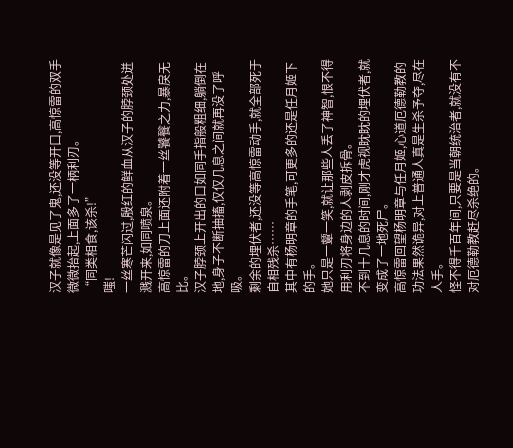汉子就像是见了鬼,还没等开口,高惊雷的双手微微抬起,上面多了一柄利刃。
“同类相食,该杀!”
嗤!
一丝寒芒闪过,殷红的鲜血从汉子的脖颈处迸溅开来,如同喷泉。
高惊雷的刀上面还附着一丝饕餮之力,暴戾无比。
汉子脖颈上开出的口如同手指般粗细,躺倒在地,身子不断抽搐,仅仅几息之间就再没了呼吸。
剩余的埋伏者,还没等高惊雷动手,就全部死于自相残杀……
其中有杨明章的手笔,可更多的还是任月姬下的手。
她只是一颦一笑,就让那些人丢了神智,恨不得用利刃将身边的人剥皮拆骨。
不到十几息的时间,刚才虎视眈眈的埋伏者,就变成了一地死尸。
高惊雷回望杨明章与任月姬,心道厄德勒教的功法果然诡异,对上普通人真是生杀予夺,尽在人手。
怪不得千百年间,只要是当朝统治者,就没有不对厄德勒教赶尽杀绝的。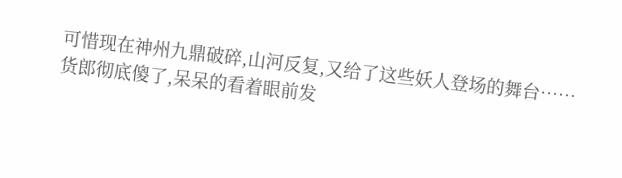可惜现在神州九鼎破碎,山河反复,又给了这些妖人登场的舞台……
货郎彻底傻了,呆呆的看着眼前发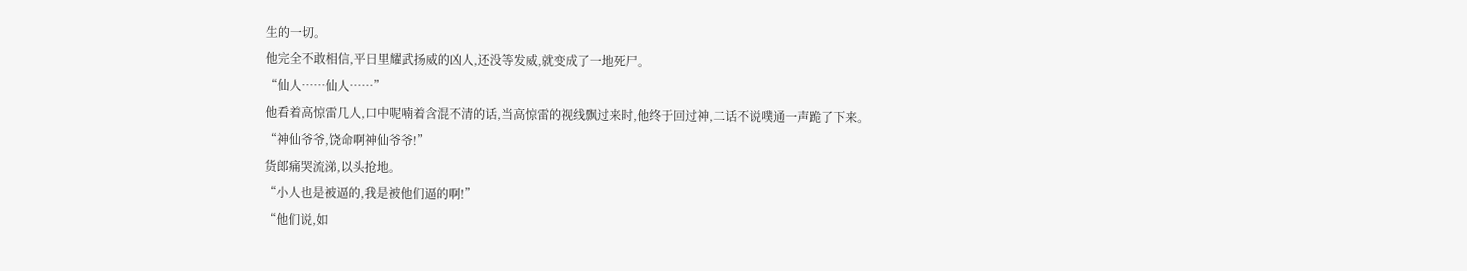生的一切。
他完全不敢相信,平日里耀武扬威的凶人,还没等发威,就变成了一地死尸。
“仙人……仙人……”
他看着高惊雷几人,口中呢喃着含混不清的话,当高惊雷的视线飘过来时,他终于回过神,二话不说噗通一声跪了下来。
“神仙爷爷,饶命啊神仙爷爷!”
货郎痛哭流涕,以头抢地。
“小人也是被逼的,我是被他们逼的啊!”
“他们说,如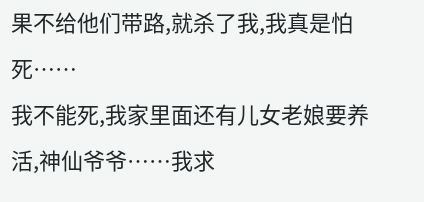果不给他们带路,就杀了我,我真是怕死……
我不能死,我家里面还有儿女老娘要养活,神仙爷爷……我求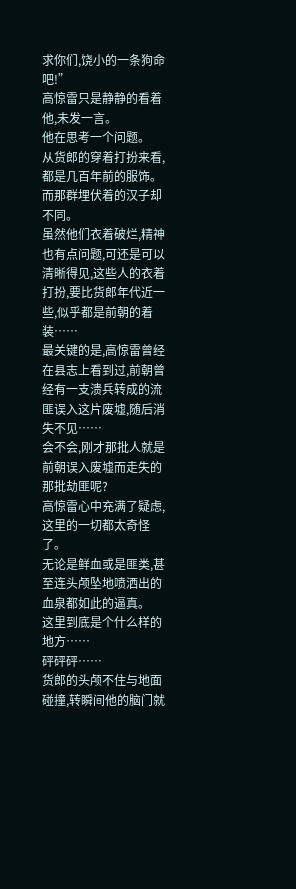求你们,饶小的一条狗命吧!”
高惊雷只是静静的看着他,未发一言。
他在思考一个问题。
从货郎的穿着打扮来看,都是几百年前的服饰。
而那群埋伏着的汉子却不同。
虽然他们衣着破烂,精神也有点问题,可还是可以清晰得见,这些人的衣着打扮,要比货郎年代近一些,似乎都是前朝的着装……
最关键的是,高惊雷曾经在县志上看到过,前朝曾经有一支溃兵转成的流匪误入这片废墟,随后消失不见……
会不会,刚才那批人就是前朝误入废墟而走失的那批劫匪呢?
高惊雷心中充满了疑虑,这里的一切都太奇怪了。
无论是鲜血或是匪类,甚至连头颅坠地喷洒出的血泉都如此的逼真。
这里到底是个什么样的地方……
砰砰砰……
货郎的头颅不住与地面碰撞,转瞬间他的脑门就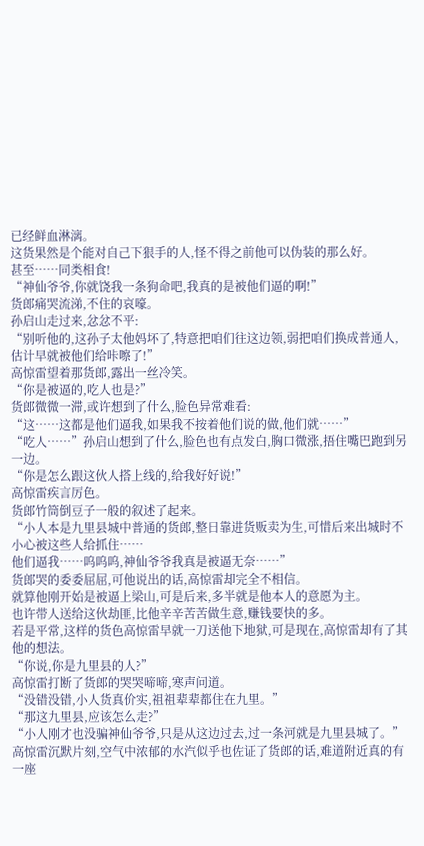已经鲜血淋漓。
这货果然是个能对自己下狠手的人,怪不得之前他可以伪装的那么好。
甚至……同类相食!
“神仙爷爷,你就饶我一条狗命吧,我真的是被他们逼的啊!”
货郎痛哭流涕,不住的哀嚎。
孙启山走过来,忿忿不平:
“别听他的,这孙子太他妈坏了,特意把咱们往这边领,弱把咱们换成普通人,估计早就被他们给咔嚓了!”
高惊雷望着那货郎,露出一丝冷笑。
“你是被逼的,吃人也是?”
货郎微微一滞,或许想到了什么,脸色异常难看:
“这……这都是他们逼我,如果我不按着他们说的做,他们就……”
“吃人……”孙启山想到了什么,脸色也有点发白,胸口微涨,捂住嘴巴跑到另一边。
“你是怎么跟这伙人搭上线的,给我好好说!”
高惊雷疾言厉色。
货郎竹筒倒豆子一般的叙述了起来。
“小人本是九里县城中普通的货郎,整日靠进货贩卖为生,可惜后来出城时不小心被这些人给抓住……
他们逼我……呜呜呜,神仙爷爷我真是被逼无奈……”
货郎哭的委委屈屈,可他说出的话,高惊雷却完全不相信。
就算他刚开始是被逼上梁山,可是后来,多半就是他本人的意愿为主。
也许带人送给这伙劫匪,比他辛辛苦苦做生意,赚钱要快的多。
若是平常,这样的货色高惊雷早就一刀送他下地狱,可是现在,高惊雷却有了其他的想法。
“你说,你是九里县的人?”
高惊雷打断了货郎的哭哭啼啼,寒声问道。
“没错没错,小人货真价实,祖祖辈辈都住在九里。”
“那这九里县,应该怎么走?”
“小人刚才也没骗神仙爷爷,只是从这边过去,过一条河就是九里县城了。”
高惊雷沉默片刻,空气中浓郁的水汽似乎也佐证了货郎的话,难道附近真的有一座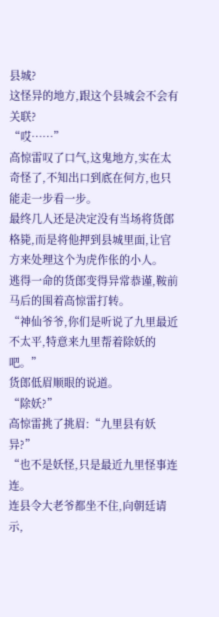县城?
这怪异的地方,跟这个县城会不会有关联?
“哎……”
高惊雷叹了口气,这鬼地方,实在太奇怪了,不知出口到底在何方,也只能走一步看一步。
最终几人还是决定没有当场将货郎格毙,而是将他押到县城里面,让官方来处理这个为虎作伥的小人。
逃得一命的货郎变得异常恭谨,鞍前马后的围着高惊雷打转。
“神仙爷爷,你们是听说了九里最近不太平,特意来九里帮着除妖的吧。”
货郎低眉顺眼的说道。
“除妖?”
高惊雷挑了挑眉:“九里县有妖异?”
“也不是妖怪,只是最近九里怪事连连。
连县令大老爷都坐不住,向朝廷请示,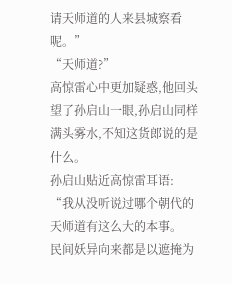请天师道的人来县城察看呢。”
“天师道?”
高惊雷心中更加疑惑,他回头望了孙启山一眼,孙启山同样满头雾水,不知这货郎说的是什么。
孙启山贴近高惊雷耳语:
“我从没听说过哪个朝代的天师道有这么大的本事。
民间妖异向来都是以遮掩为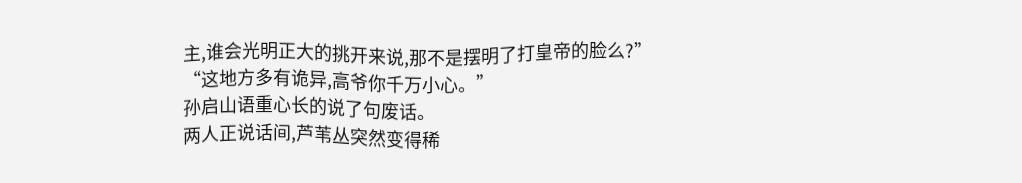主,谁会光明正大的挑开来说,那不是摆明了打皇帝的脸么?”
“这地方多有诡异,高爷你千万小心。”
孙启山语重心长的说了句废话。
两人正说话间,芦苇丛突然变得稀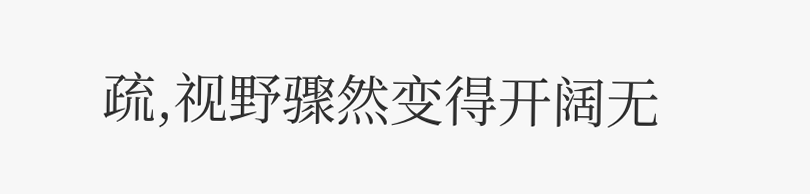疏,视野骤然变得开阔无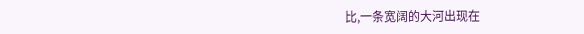比,一条宽阔的大河出现在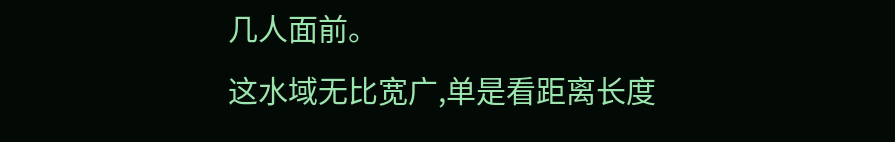几人面前。
这水域无比宽广,单是看距离长度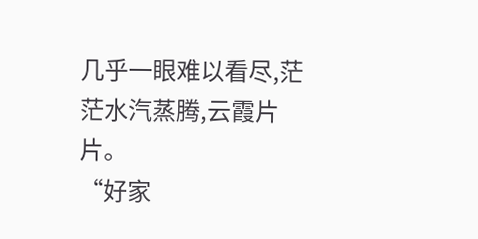几乎一眼难以看尽,茫茫水汽蒸腾,云霞片片。
“好家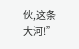伙,这条大河!”